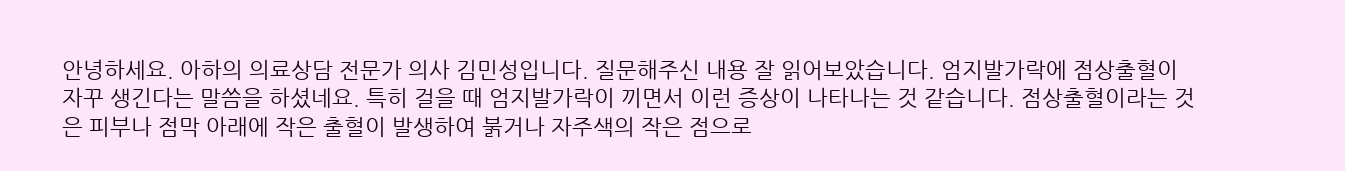안녕하세요. 아하의 의료상담 전문가 의사 김민성입니다. 질문해주신 내용 잘 읽어보았습니다. 엄지발가락에 점상출혈이 자꾸 생긴다는 말씀을 하셨네요. 특히 걸을 때 엄지발가락이 끼면서 이런 증상이 나타나는 것 같습니다. 점상출혈이라는 것은 피부나 점막 아래에 작은 출혈이 발생하여 붉거나 자주색의 작은 점으로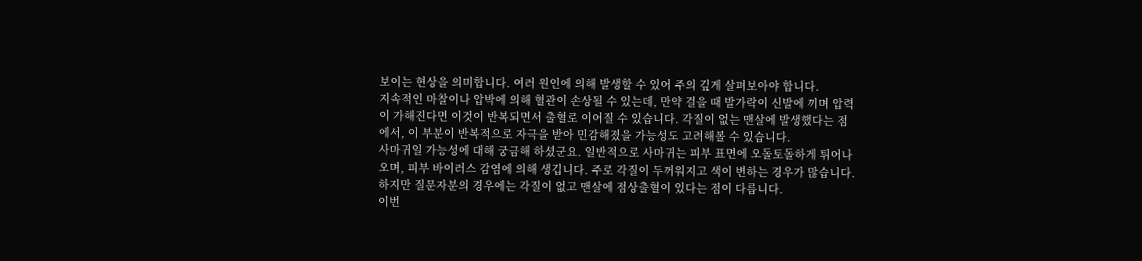보이는 현상을 의미합니다. 여러 원인에 의해 발생할 수 있어 주의 깊게 살펴보아야 합니다.
지속적인 마찰이나 압박에 의해 혈관이 손상될 수 있는데, 만약 걸을 때 발가락이 신발에 끼며 압력이 가해진다면 이것이 반복되면서 출혈로 이어질 수 있습니다. 각질이 없는 맨살에 발생했다는 점에서, 이 부분이 반복적으로 자극을 받아 민감해졌을 가능성도 고려해볼 수 있습니다.
사마귀일 가능성에 대해 궁금해 하셨군요. 일반적으로 사마귀는 피부 표면에 오돌토돌하게 튀어나오며, 피부 바이러스 감염에 의해 생깁니다. 주로 각질이 두꺼워지고 색이 변하는 경우가 많습니다. 하지만 질문자분의 경우에는 각질이 없고 맨살에 점상출혈이 있다는 점이 다릅니다.
이번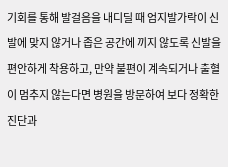기회를 통해 발걸음을 내디딜 때 엄지발가락이 신발에 맞지 않거나 좁은 공간에 끼지 않도록 신발을 편안하게 착용하고, 만약 불편이 계속되거나 출혈이 멈추지 않는다면 병원을 방문하여 보다 정확한 진단과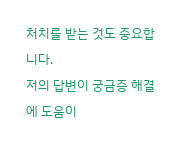처치를 받는 것도 중요합니다.
저의 답변이 궁금증 해결에 도움이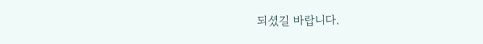되셨길 바랍니다.